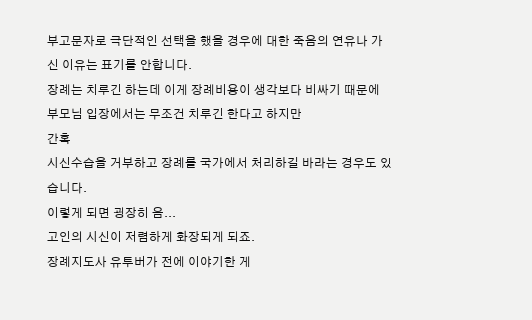부고문자로 극단적인 선택을 했을 경우에 대한 죽음의 연유나 가신 이유는 표기를 안합니다.
장례는 치루긴 하는데 이게 장례비용이 생각보다 비싸기 때문에
부모님 입장에서는 무조건 치루긴 한다고 하지만
간혹
시신수습을 거부하고 장례를 국가에서 처리하길 바라는 경우도 있습니다.
이렇게 되면 굉장히 음...
고인의 시신이 저렴하게 화장되게 되죠.
장례지도사 유투버가 전에 이야기한 게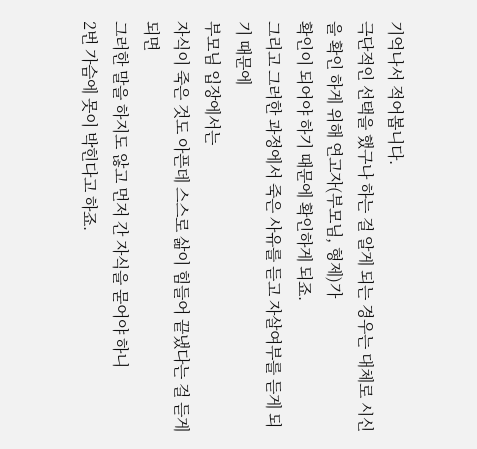기억나서 적어봅니다.
극단적인 선택을 했구나 하는 걸 알게 되는 경우는 대체로 시신을 확인 하게 위해 연고자(부모님, 형제)가
확인이 되어야 하기 때문에 확인하게 되죠.
그리고 그러한 과정에서 죽은 사유를 듣고 자살여부를 듣게 되기 때문에
부모님 입장에서는
자식이 죽은 것도 아픈데 스스로 삶이 힘들어 끝냈다는 걸 듣게 되면
그러한 말을 하지도 않고 먼저 간 자식을 묻어야 하니
2번 가슴에 못이 박힌다고 하죠.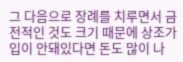그 다음으로 장례를 치루면서 금전적인 것도 크기 때문에 상조가입이 안돼있다면 돈도 많이 나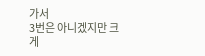가서
3번은 아니겠지만 크게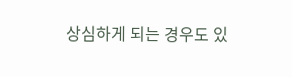상심하게 되는 경우도 있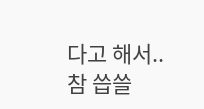다고 해서..
참 씁쓸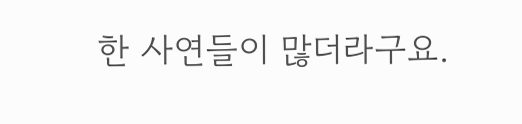한 사연들이 많더라구요.